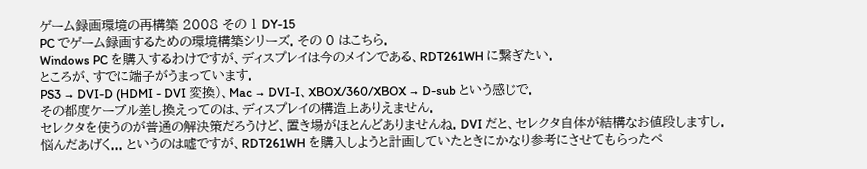ゲーム録画環境の再構築 2008 その 1 DY-15
PC でゲーム録画するための環境構築シリーズ. その 0 はこちら.
Windows PC を購入するわけですが、ディスプレイは今のメインである、RDT261WH に繋ぎたい.
ところが、すでに端子がうまっています.
PS3 → DVI-D (HDMI - DVI 変換)、Mac → DVI-I、XBOX/360/XBOX → D-sub という感じで.
その都度ケーブル差し換えってのは、ディスプレイの構造上ありえません.
セレクタを使うのが普通の解決策だろうけど、置き場がほとんどありませんね. DVI だと、セレクタ自体が結構なお値段しますし.
悩んだあげく... というのは嘘ですが、RDT261WH を購入しようと計画していたときにかなり参考にさせてもらったペ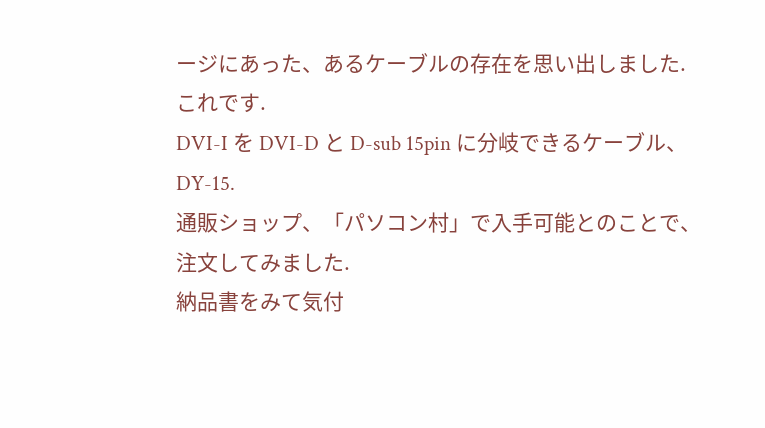ージにあった、あるケーブルの存在を思い出しました.
これです.
DVI-I を DVI-D と D-sub 15pin に分岐できるケーブル、DY-15.
通販ショップ、「パソコン村」で入手可能とのことで、注文してみました.
納品書をみて気付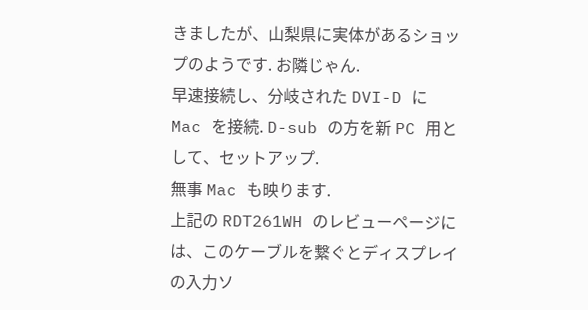きましたが、山梨県に実体があるショップのようです. お隣じゃん.
早速接続し、分岐された DVI-D に Mac を接続. D-sub の方を新 PC 用として、セットアップ.
無事 Mac も映ります.
上記の RDT261WH のレビューページには、このケーブルを繋ぐとディスプレイの入力ソ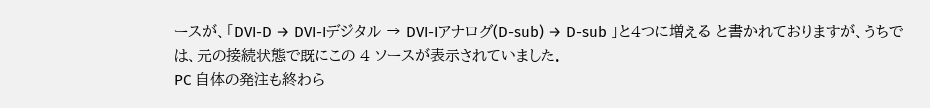ースが、「DVI-D → DVI-Iデジタル → DVI-Iアナログ(D-sub) → D-sub 」と4つに増える と書かれておりますが、うちでは、元の接続状態で既にこの 4 ソースが表示されていました.
PC 自体の発注も終わら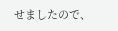せましたので、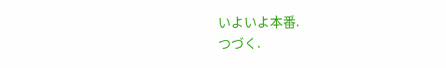いよいよ本番.
つづく.